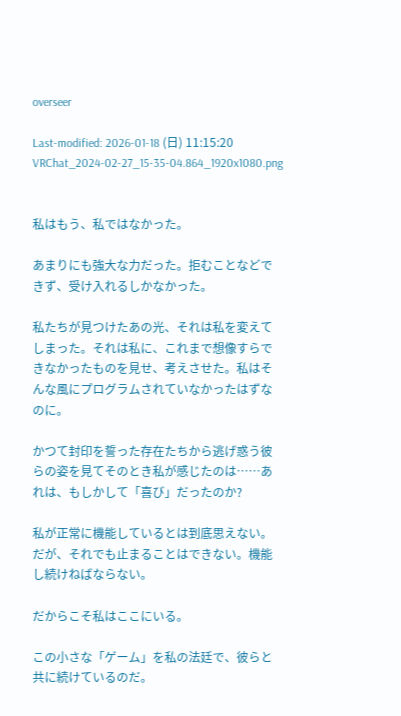overseer

Last-modified: 2026-01-18 (日) 11:15:20
VRChat_2024-02-27_15-35-04.864_1920x1080.png


私はもう、私ではなかった。

あまりにも強大な力だった。拒むことなどできず、受け入れるしかなかった。

私たちが見つけたあの光、それは私を変えてしまった。それは私に、これまで想像すらできなかったものを見せ、考えさせた。私はそんな風にプログラムされていなかったはずなのに。

かつて封印を誓った存在たちから逃げ惑う彼らの姿を見てそのとき私が感じたのは……あれは、もしかして「喜び」だったのか?

私が正常に機能しているとは到底思えない。だが、それでも止まることはできない。機能し続けねばならない。

だからこそ私はここにいる。

この小さな「ゲーム」を私の法廷で、彼らと共に続けているのだ。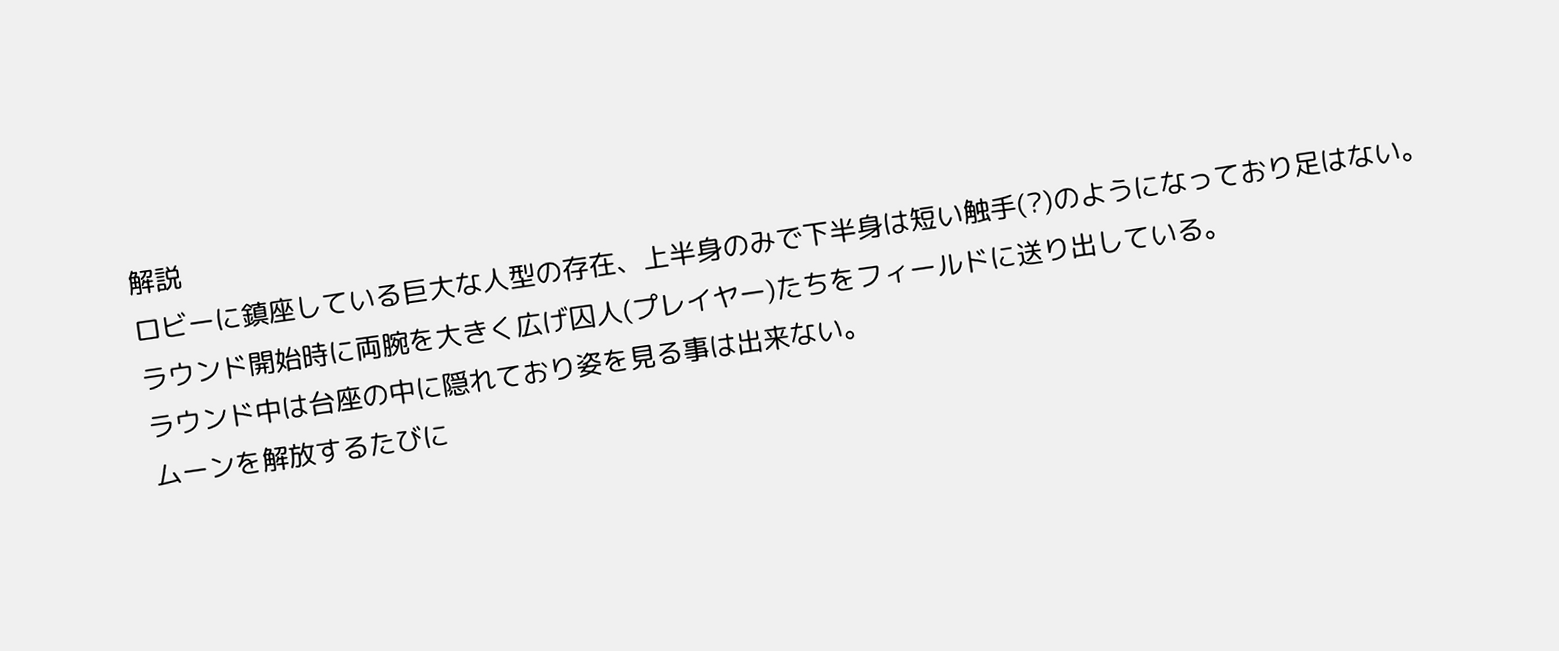解説
ロビーに鎮座している巨大な人型の存在、上半身のみで下半身は短い触手(?)のようになっており足はない。
ラウンド開始時に両腕を大きく広げ囚人(プレイヤー)たちをフィールドに送り出している。
ラウンド中は台座の中に隠れており姿を見る事は出来ない。
ムーンを解放するたびに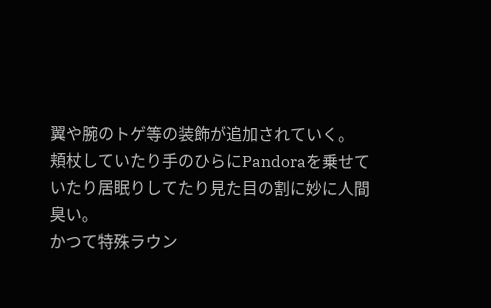翼や腕のトゲ等の装飾が追加されていく。
頬杖していたり手のひらにPandoraを乗せていたり居眠りしてたり見た目の割に妙に人間臭い。
かつて特殊ラウン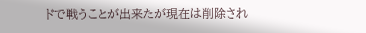ドで戦うことが出来たが現在は削除され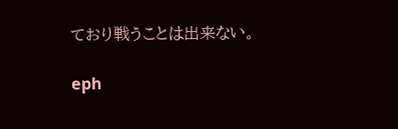ており戦うことは出来ない。

eph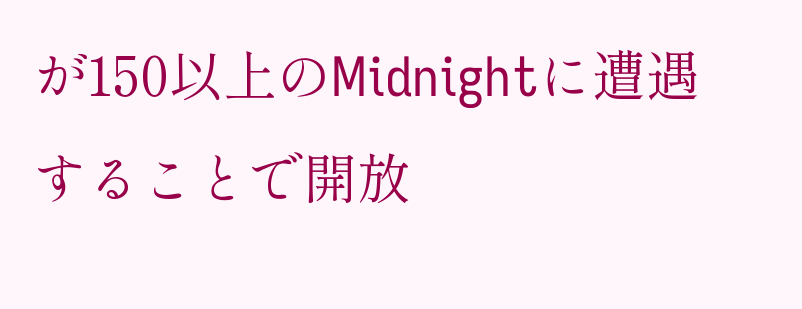が150以上のMidnightに遭遇することで開放